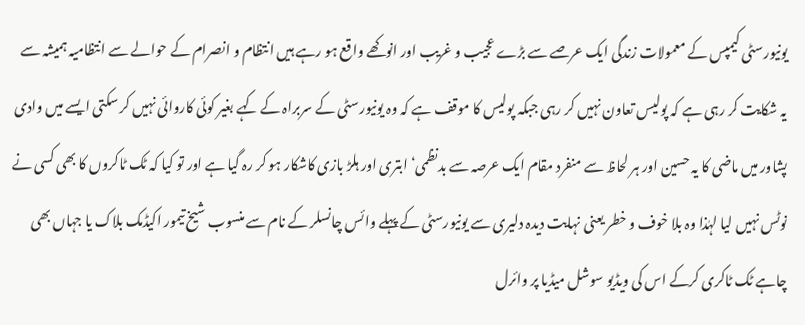یونیورسٹی کیمپس کے معمولات زندگی ایک عرصے سے بڑے عجیب و غریب اور انوکھے واقع ہو رہے ہیں انتظام و انصرام کے حوالے سے انتظامیہ ہمیشہ سے یہ شکایت کر رہی ہے کہ پولیس تعاون نہیں کر رہی جبکہ پولیس کا موقف ہے کہ وہ یونیورسٹی کے سربراہ کے کہے بغیر کوئی کاروائی نہیں کر سکتی ایسے میں وادی پشاور میں ماضی کا یہ حسین اور ہر لحاظ سے منفرد مقام ایک عرصہ سے بدنظمی‘ ابتری اور ہلڑ بازی کاشکار ہو کر رہ گیا ہے اور تو کیا کہ ٹک ٹاکروں کا بھی کسی نے نوٹس نہیں لیا لہٰذا وہ بلا خوف و خطر یعنی نہایت دیدہ دلیری سے یونیورسٹی کے پہلے وائس چانسلر کے نام سے منسوب شیخ تیمور اکیڈمک بلاک یا جہاں بھی چاہے ٹک ٹاکری کرکے اس کی ویڈیو سوشل میڈیا پر وائرل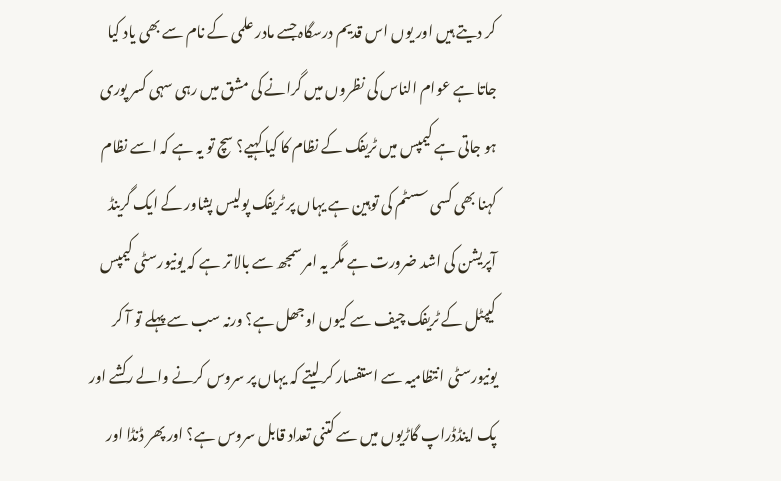کر دیتے ہیں اور یوں اس قدیم درسگاہ جسے مادر علمی کے نام سے بھی یاد کیا جاتا ہے عوام الناس کی نظروں میں گرانے کی مشق میں رہی سہی کسر پوری ہو جاتی ہے کیمپس میں ٹریفک کے نظام کا کیا کہیے؟ سچ تو یہ ہے کہ اسے نظام کہنا بھی کسی سسٹم کی توہین ہے یہاں پر ٹریفک پولیس پشاور کے ایک گرینڈ آپریشن کی اشد ضرورت ہے مگر یہ امر سمجھ سے بالا تر ہے کہ یونیورسٹی کیمپس
کیپٹل کے ٹریفک چیف سے کیوں اوجھل ہے؟ ورنہ سب سے پہلے تو آ کر یونیورسٹی انتظامیہ سے استفسار کر لیتے کہ یہاں پر سروس کرنے والے رکشے اور پک اینڈڈراپ گاڑیوں میں سے کتنی تعداد قابل سروس ہے؟ اور پھر ڈنڈا اور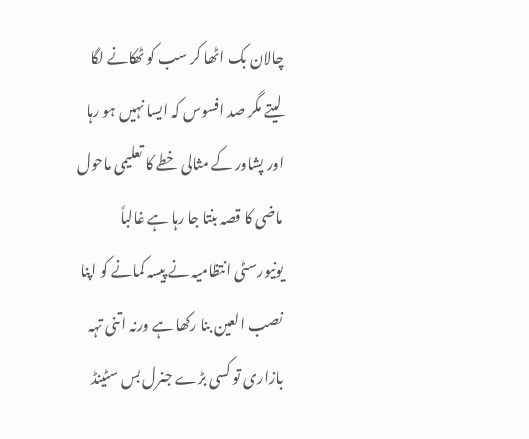چالان بک اٹھا کر سب کو ٹھکانے لگا لیتے مگر صد افسوس کہ ایسا نہیں ہو رہا اور پشاور کے مثالی خطے کا تعلیمی ماحول ماضی کا قصہ بنتا جا رہا ہے غالباً یونیورسٹی انتظامیہ نے پیسہ کمانے کو اپنا نصب العین بنا رکھا ہے ورنہ اتنی تہہ بازاری تو کسی بڑے جنرل بس سٹینڈ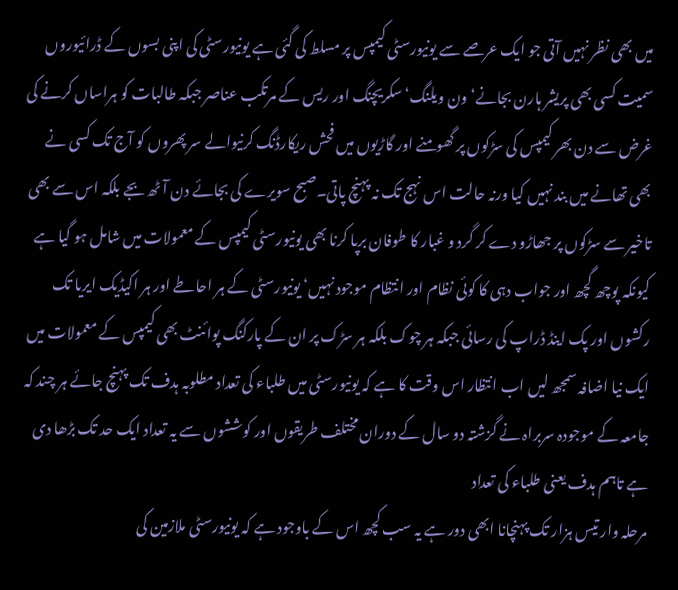میں بھی نظر نہیں آتی جو ایک عرصے سے یونیورسٹی کیمپس پر مسلط کی گئی ہے یونیورسٹی کی اپنی بسوں کے ڈرائیوروں سمیت کسی بھی پریشر ہارن بجانے‘ ون ویلنگ‘ سکریچنگ اور ریس کے مرتکب عناصر جبکہ طالبات کو ہراساں کرنے کی غرض سے دن بھر کیمپس کی سڑکوں پر گھومنے اور گاڑیوں میں فحش ریکارڈنگ کرنیوالے سر پھروں کو آج تک کسی نے بھی تھانے میں بند نہیں کیا ورنہ حالت اس نہج تک نہ پہنچ پاتی۔صبح سویرے کی بجائے دن آٹھ بجے بلکہ اس سے بھی تاخیر سے سڑکوں پر جھاڑو دے کر گرد و غبار کا طوفان برپا کرنا بھی یونیورسٹی کیمپس کے معمولات میں شامل ہو گیا ہے کیونکہ پوچھ گچھ اور جواب دہی کا کوئی نظام اور انتظام موجود نہیں‘ یونیورسٹی کے ہر احاطے اور ہر اکیڈیک ایریا تک رکشوں اور پک اینڈ ڈراپ کی رسائی جبکہ ہر چوک بلکہ ہر سڑک پر ان کے پارکنگ پوائنٹ بھی کیمپس کے معمولات میں ایک نیا اضافہ سمجھ لیں اب انتظار اس وقت کا ہے کہ یونیورسٹی میں طلباء کی تعداد مطلوبہ ہدف تک پہنچ جائے ہر چند کہ جامعہ کے موجودہ سربراہ نے گزشتہ دو سال کے دوران مختلف طریقوں اور کوششوں سے یہ تعداد ایک حد تک بڑھا دی ہے تاہم ہدف یعنی طلباء کی تعداد
مرحلہ وار تیس ہزار تک پہنچانا ابھی دور ہے یہ سب کچھ اس کے باوجود ہے کہ یونیورسٹی ملازمین کی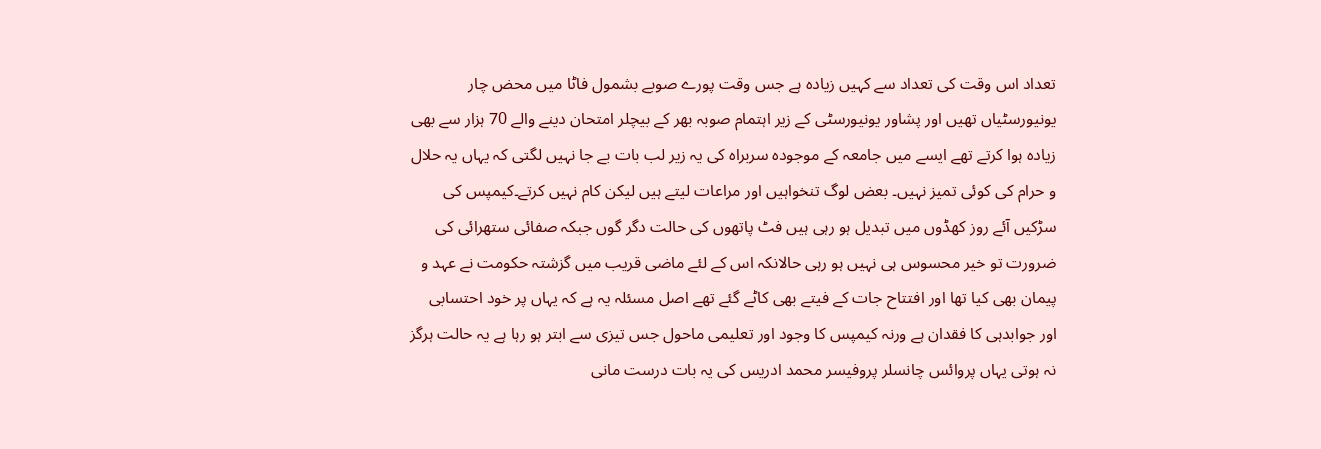تعداد اس وقت کی تعداد سے کہیں زیادہ ہے جس وقت پورے صوبے بشمول فاٹا میں محض چار یونیورسٹیاں تھیں اور پشاور یونیورسٹی کے زیر اہتمام صوبہ بھر کے بیچلر امتحان دینے والے 70 ہزار سے بھی زیادہ ہوا کرتے تھے ایسے میں جامعہ کے موجودہ سربراہ کی یہ زیر لب بات بے جا نہیں لگتی کہ یہاں یہ حلال و حرام کی کوئی تمیز نہیں۔ بعض لوگ تنخواہیں اور مراعات لیتے ہیں لیکن کام نہیں کرتے۔کیمپس کی سڑکیں آئے روز کھڈوں میں تبدیل ہو رہی ہیں فٹ پاتھوں کی حالت دگر گوں جبکہ صفائی ستھرائی کی ضرورت تو خیر محسوس ہی نہیں ہو رہی حالانکہ اس کے لئے ماضی قریب میں گزشتہ حکومت نے عہد و پیمان بھی کیا تھا اور افتتاح جات کے فیتے بھی کاٹے گئے تھے اصل مسئلہ یہ ہے کہ یہاں پر خود احتسابی اور جوابدہی کا فقدان ہے ورنہ کیمپس کا وجود اور تعلیمی ماحول جس تیزی سے ابتر ہو رہا ہے یہ حالت ہرگز نہ ہوتی یہاں پروائس چانسلر پروفیسر محمد ادریس کی یہ بات درست مانی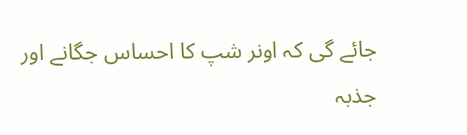جائے گی کہ اونر شپ کا احساس جگانے اور جذبہ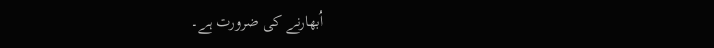اُبھارنے کی ضرورت ہے۔